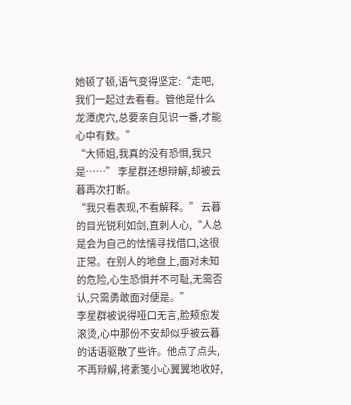她顿了顿,语气变得坚定:“走吧,我们一起过去看看。管他是什么龙潭虎穴,总要亲自见识一番,才能心中有数。”
“大师姐,我真的没有恐惧,我只是……” 李星群还想辩解,却被云暮再次打断。
“我只看表现,不看解释。” 云暮的目光锐利如剑,直刺人心,“人总是会为自己的怯懦寻找借口,这很正常。在别人的地盘上,面对未知的危险,心生恐惧并不可耻,无需否认,只需勇敢面对便是。”
李星群被说得哑口无言,脸颊愈发滚烫,心中那份不安却似乎被云暮的话语驱散了些许。他点了点头,不再辩解,将素笺小心翼翼地收好,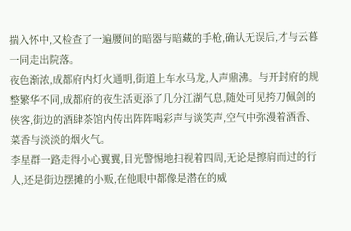揣入怀中,又检查了一遍腰间的暗器与暗藏的手枪,确认无误后,才与云暮一同走出院落。
夜色渐浓,成都府内灯火通明,街道上车水马龙,人声鼎沸。与开封府的规整繁华不同,成都府的夜生活更添了几分江湖气息,随处可见挎刀佩剑的侠客,街边的酒肆茶馆内传出阵阵喝彩声与谈笑声,空气中弥漫着酒香、菜香与淡淡的烟火气。
李星群一路走得小心翼翼,目光警惕地扫视着四周,无论是擦肩而过的行人,还是街边摆摊的小贩,在他眼中都像是潜在的威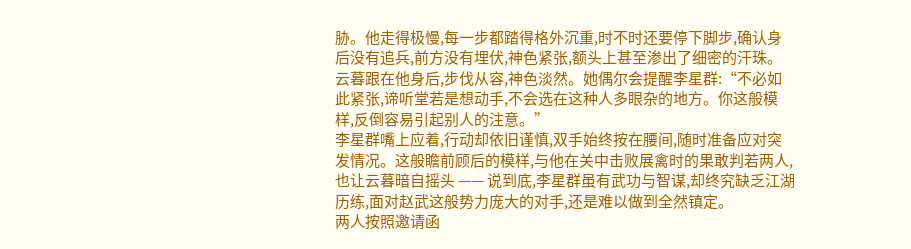胁。他走得极慢,每一步都踏得格外沉重,时不时还要停下脚步,确认身后没有追兵,前方没有埋伏,神色紧张,额头上甚至渗出了细密的汗珠。
云暮跟在他身后,步伐从容,神色淡然。她偶尔会提醒李星群:“不必如此紧张,谛听堂若是想动手,不会选在这种人多眼杂的地方。你这般模样,反倒容易引起别人的注意。”
李星群嘴上应着,行动却依旧谨慎,双手始终按在腰间,随时准备应对突发情况。这般瞻前顾后的模样,与他在关中击败展禽时的果敢判若两人,也让云暮暗自摇头 —— 说到底,李星群虽有武功与智谋,却终究缺乏江湖历练,面对赵武这般势力庞大的对手,还是难以做到全然镇定。
两人按照邀请函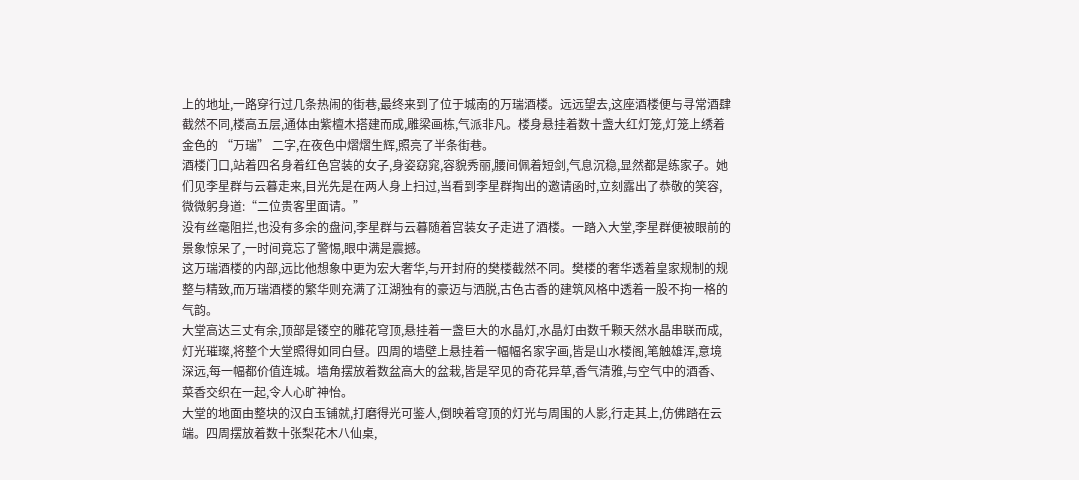上的地址,一路穿行过几条热闹的街巷,最终来到了位于城南的万瑞酒楼。远远望去,这座酒楼便与寻常酒肆截然不同,楼高五层,通体由紫檀木搭建而成,雕梁画栋,气派非凡。楼身悬挂着数十盏大红灯笼,灯笼上绣着金色的 “万瑞” 二字,在夜色中熠熠生辉,照亮了半条街巷。
酒楼门口,站着四名身着红色宫装的女子,身姿窈窕,容貌秀丽,腰间佩着短剑,气息沉稳,显然都是练家子。她们见李星群与云暮走来,目光先是在两人身上扫过,当看到李星群掏出的邀请函时,立刻露出了恭敬的笑容,微微躬身道:“二位贵客里面请。”
没有丝毫阻拦,也没有多余的盘问,李星群与云暮随着宫装女子走进了酒楼。一踏入大堂,李星群便被眼前的景象惊呆了,一时间竟忘了警惕,眼中满是震撼。
这万瑞酒楼的内部,远比他想象中更为宏大奢华,与开封府的樊楼截然不同。樊楼的奢华透着皇家规制的规整与精致,而万瑞酒楼的繁华则充满了江湖独有的豪迈与洒脱,古色古香的建筑风格中透着一股不拘一格的气韵。
大堂高达三丈有余,顶部是镂空的雕花穹顶,悬挂着一盏巨大的水晶灯,水晶灯由数千颗天然水晶串联而成,灯光璀璨,将整个大堂照得如同白昼。四周的墙壁上悬挂着一幅幅名家字画,皆是山水楼阁,笔触雄浑,意境深远,每一幅都价值连城。墙角摆放着数盆高大的盆栽,皆是罕见的奇花异草,香气清雅,与空气中的酒香、菜香交织在一起,令人心旷神怡。
大堂的地面由整块的汉白玉铺就,打磨得光可鉴人,倒映着穹顶的灯光与周围的人影,行走其上,仿佛踏在云端。四周摆放着数十张梨花木八仙桌,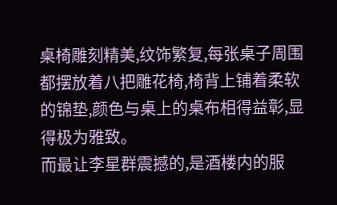桌椅雕刻精美,纹饰繁复,每张桌子周围都摆放着八把雕花椅,椅背上铺着柔软的锦垫,颜色与桌上的桌布相得益彰,显得极为雅致。
而最让李星群震撼的,是酒楼内的服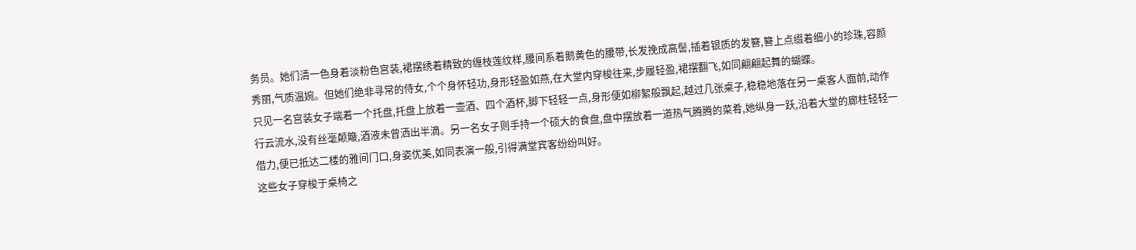务员。她们清一色身着淡粉色宫装,裙摆绣着精致的缠枝莲纹样,腰间系着鹅黄色的腰带,长发挽成高髻,插着银质的发簪,簪上点缀着细小的珍珠,容颜秀丽,气质温婉。但她们绝非寻常的侍女,个个身怀轻功,身形轻盈如燕,在大堂内穿梭往来,步履轻盈,裙摆翻飞,如同翩翩起舞的蝴蝶。
只见一名宫装女子端着一个托盘,托盘上放着一壶酒、四个酒杯,脚下轻轻一点,身形便如柳絮般飘起,越过几张桌子,稳稳地落在另一桌客人面前,动作行云流水,没有丝毫颠簸,酒液未曾洒出半滴。另一名女子则手持一个硕大的食盘,盘中摆放着一道热气腾腾的菜肴,她纵身一跃,沿着大堂的廊柱轻轻一借力,便已抵达二楼的雅间门口,身姿优美,如同表演一般,引得满堂宾客纷纷叫好。
这些女子穿梭于桌椅之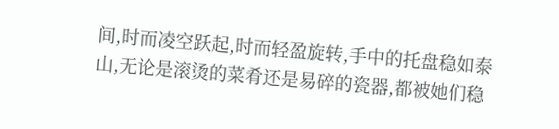间,时而凌空跃起,时而轻盈旋转,手中的托盘稳如泰山,无论是滚烫的菜肴还是易碎的瓷器,都被她们稳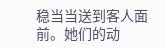稳当当送到客人面前。她们的动